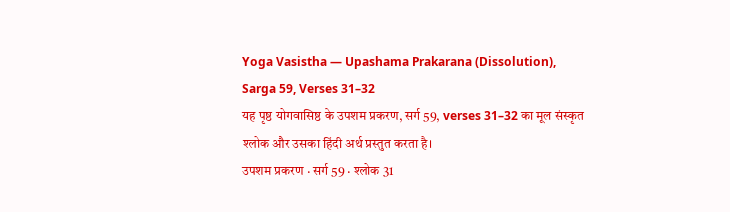Yoga Vasistha — Upashama Prakarana (Dissolution), Sarga 59, Verses 31–32
यह पृष्ठ योगवासिष्ठ के उपशम प्रकरण, सर्ग 59, verses 31–32 का मूल संस्कृत श्लोक और उसका हिंदी अर्थ प्रस्तुत करता है।
उपशम प्रकरण · सर्ग 59 · श्लोक 31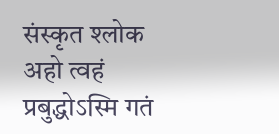संस्कृत श्लोक
अहो त्वहं प्रबुद्धोऽस्मि गतं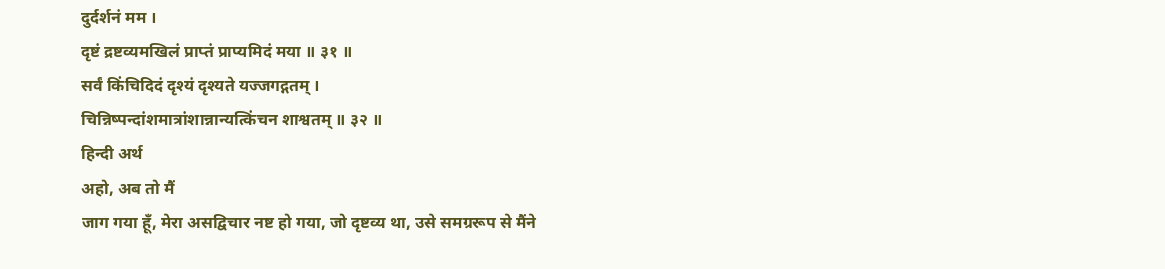दुर्दर्शनं मम ।
दृष्टं द्रष्टव्यमखिलं प्राप्तं प्राप्यमिदं मया ॥ ३१ ॥
सर्वं किंचिदिदं दृश्यं दृश्यते यज्जगद्गतम् ।
चिन्निष्पन्दांशमात्रांशान्नान्यत्किंचन शाश्वतम् ॥ ३२ ॥
हिन्दी अर्थ
अहो, अब तो मैं
जाग गया हूँ, मेरा असद्विचार नष्ट हो गया, जो दृष्टव्य था, उसे समग्ररूप से मैंने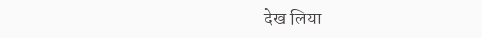देख लिया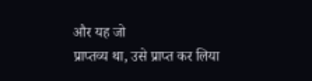और यह जो
प्राप्तव्य था, उसे प्राप्त कर लिया